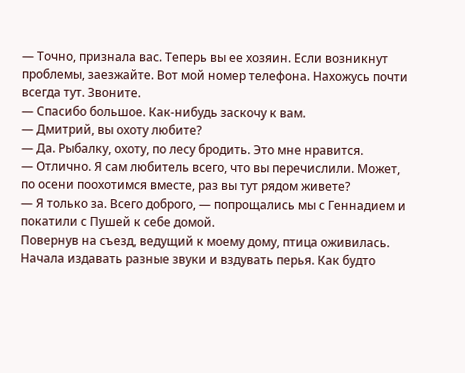— Точно, признала вас. Теперь вы ее хозяин. Если возникнут проблемы, заезжайте. Вот мой номер телефона. Нахожусь почти всегда тут. Звоните.
— Спасибо большое. Как-нибудь заскочу к вам.
— Дмитрий, вы охоту любите?
— Да. Рыбалку, охоту, по лесу бродить. Это мне нравится.
— Отлично. Я сам любитель всего, что вы перечислили. Может, по осени поохотимся вместе, раз вы тут рядом живете?
— Я только за. Всего доброго, — попрощались мы с Геннадием и покатили с Пушей к себе домой.
Повернув на съезд, ведущий к моему дому, птица оживилась. Начала издавать разные звуки и вздувать перья. Как будто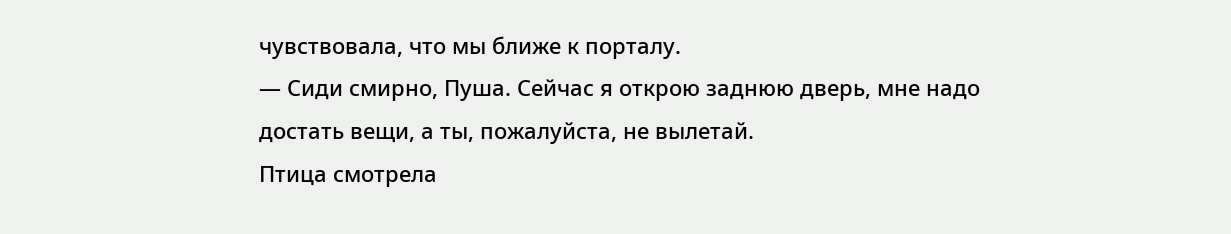чувствовала, что мы ближе к порталу.
— Сиди смирно, Пуша. Сейчас я открою заднюю дверь, мне надо достать вещи, а ты, пожалуйста, не вылетай.
Птица смотрела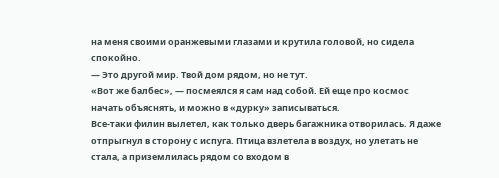на меня своими оранжевыми глазами и крутила головой, но сидела спокойно.
— Это другой мир. Твой дом рядом, но не тут.
«Вот же балбес», — посмеялся я сам над собой. Ей еще про космос начать объяснять, и можно в «дурку» записываться.
Все-таки филин вылетел, как только дверь багажника отворилась. Я даже отпрыгнул в сторону с испуга. Птица взлетела в воздух, но улетать не стала, а приземлилась рядом со входом в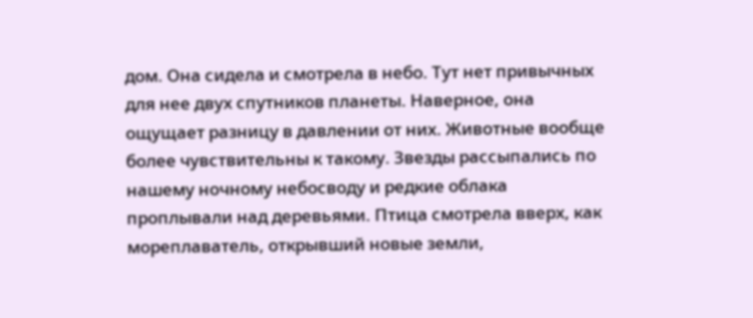дом. Она сидела и смотрела в небо. Тут нет привычных для нее двух спутников планеты. Наверное, она ощущает разницу в давлении от них. Животные вообще более чувствительны к такому. Звезды рассыпались по нашему ночному небосводу и редкие облака проплывали над деревьями. Птица смотрела вверх, как мореплаватель, открывший новые земли,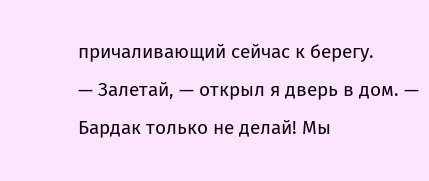причаливающий сейчас к берегу.
— Залетай, — открыл я дверь в дом. — Бардак только не делай! Мы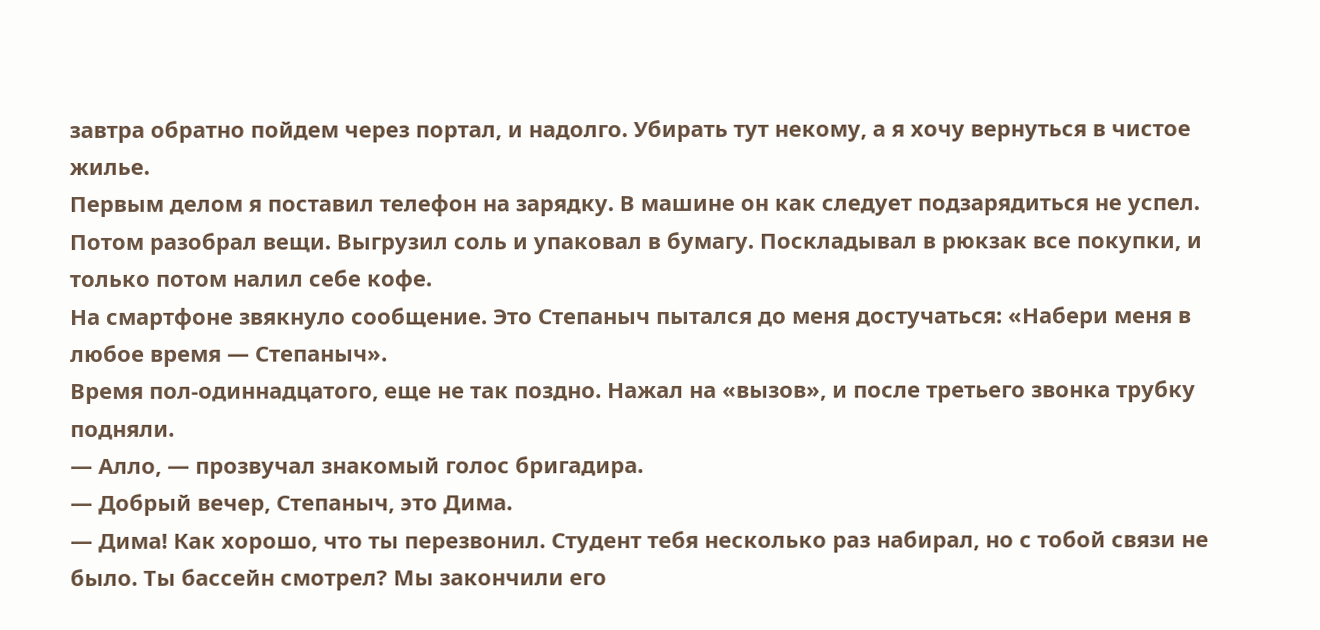завтра обратно пойдем через портал, и надолго. Убирать тут некому, а я хочу вернуться в чистое жилье.
Первым делом я поставил телефон на зарядку. В машине он как следует подзарядиться не успел. Потом разобрал вещи. Выгрузил соль и упаковал в бумагу. Поскладывал в рюкзак все покупки, и только потом налил себе кофе.
На смартфоне звякнуло сообщение. Это Степаныч пытался до меня достучаться: «Набери меня в любое время — Степаныч».
Время пол-одиннадцатого, еще не так поздно. Нажал на «вызов», и после третьего звонка трубку подняли.
— Алло, — прозвучал знакомый голос бригадира.
— Добрый вечер, Степаныч, это Дима.
— Дима! Как хорошо, что ты перезвонил. Студент тебя несколько раз набирал, но с тобой связи не было. Ты бассейн смотрел? Мы закончили его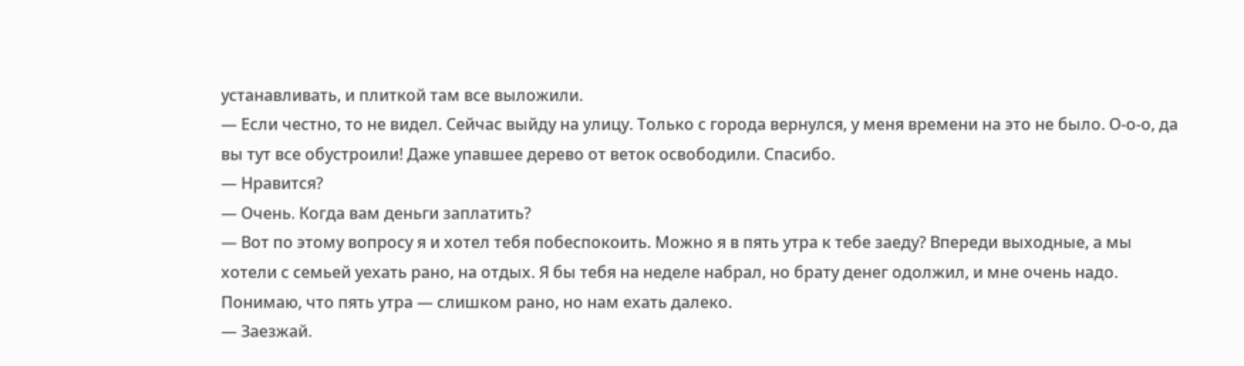устанавливать, и плиткой там все выложили.
— Если честно, то не видел. Сейчас выйду на улицу. Только с города вернулся, у меня времени на это не было. О-о-о, да вы тут все обустроили! Даже упавшее дерево от веток освободили. Спасибо.
— Нравится?
— Очень. Когда вам деньги заплатить?
— Вот по этому вопросу я и хотел тебя побеспокоить. Можно я в пять утра к тебе заеду? Впереди выходные, а мы хотели с семьей уехать рано, на отдых. Я бы тебя на неделе набрал, но брату денег одолжил, и мне очень надо. Понимаю, что пять утра — слишком рано, но нам ехать далеко.
— Заезжай.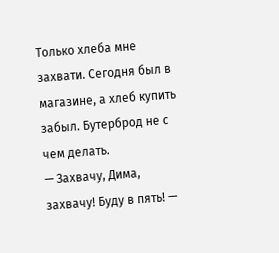Только хлеба мне захвати. Сегодня был в магазине, а хлеб купить забыл. Бутерброд не с чем делать.
— Захвачу, Дима, захвачу! Буду в пять! —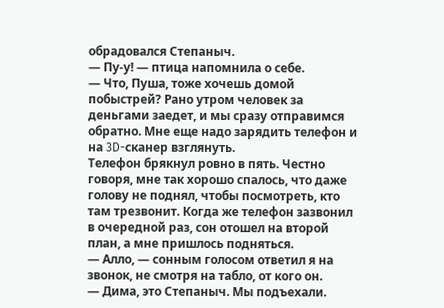обрадовался Степаныч.
— Пу-у! — птица напомнила о себе.
— Что, Пуша, тоже хочешь домой побыстрей? Рано утром человек за деньгами заедет, и мы сразу отправимся обратно. Мне еще надо зарядить телефон и на 3D-сканер взглянуть.
Телефон брякнул ровно в пять. Честно говоря, мне так хорошо спалось, что даже голову не поднял, чтобы посмотреть, кто там трезвонит. Когда же телефон зазвонил в очередной раз, сон отошел на второй план, а мне пришлось подняться.
— Алло, — сонным голосом ответил я на звонок, не смотря на табло, от кого он.
— Дима, это Степаныч. Мы подъехали.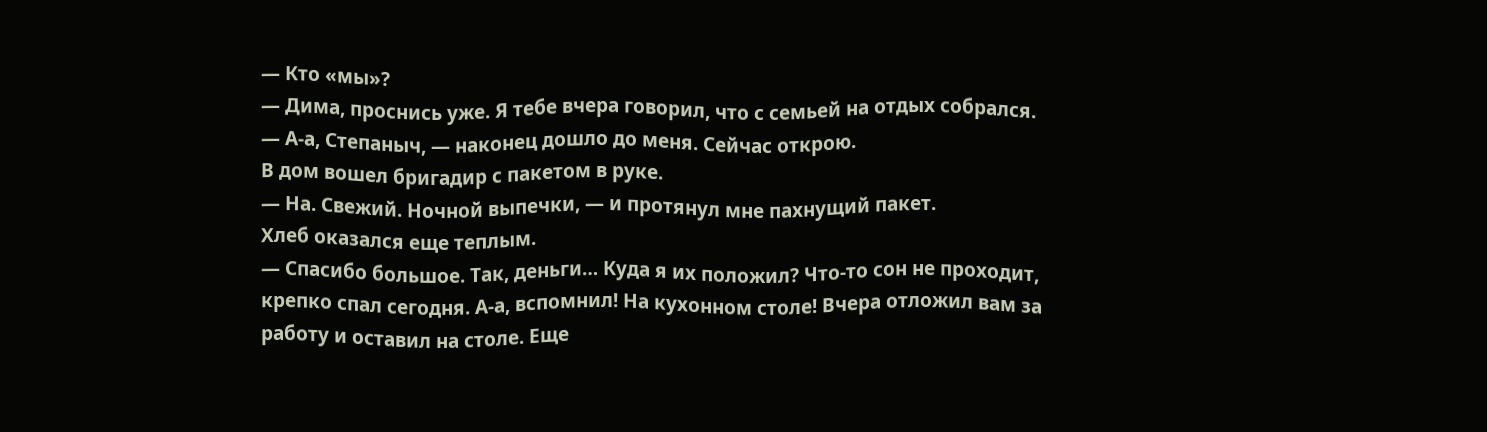— Кто «мы»?
— Дима, проснись уже. Я тебе вчера говорил, что с семьей на отдых собрался.
— А-а, Степаныч, — наконец дошло до меня. Сейчас открою.
В дом вошел бригадир с пакетом в руке.
— На. Свежий. Ночной выпечки, — и протянул мне пахнущий пакет.
Хлеб оказался еще теплым.
— Спасибо большое. Так, деньги… Куда я их положил? Что-то сон не проходит, крепко спал сегодня. А-а, вспомнил! На кухонном столе! Вчера отложил вам за работу и оставил на столе. Еще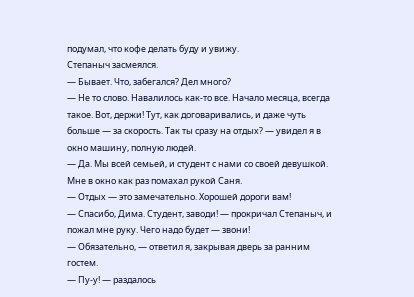подумал, что кофе делать буду и увижу.
Степаныч засмеялся.
— Бывает. Что, забегался? Дел много?
— Не то слово. Навалилось как-то все. Начало месяца, всегда такое. Вот, держи! Тут, как договаривались, и даже чуть больше — за скорость. Так ты сразу на отдых? — увидел я в окно машину, полную людей.
— Да. Мы всей семьей, и студент с нами со своей девушкой.
Мне в окно как раз помахал рукой Саня.
— Отдых — это замечательно. Хорошей дороги вам!
— Спасибо, Дима. Студент, заводи! — прокричал Степаныч, и пожал мне руку. Чего надо будет — звони!
— Обязательно, — ответил я, закрывая дверь за ранним гостем.
— Пу-у! — раздалось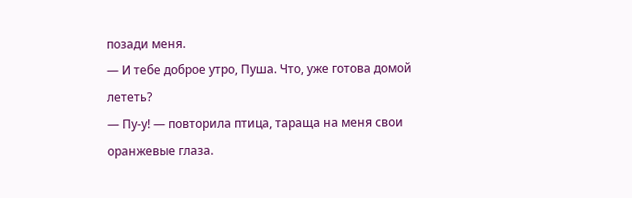позади меня.
— И тебе доброе утро, Пуша. Что, уже готова домой лететь?
— Пу-у! — повторила птица, тараща на меня свои оранжевые глаза.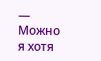— Можно я хотя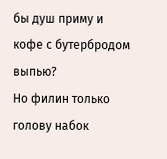бы душ приму и кофе с бутербродом выпью?
Но филин только голову набок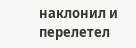наклонил и перелетел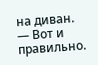на диван.
— Вот и правильно.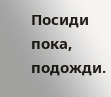Посиди пока, подожди.